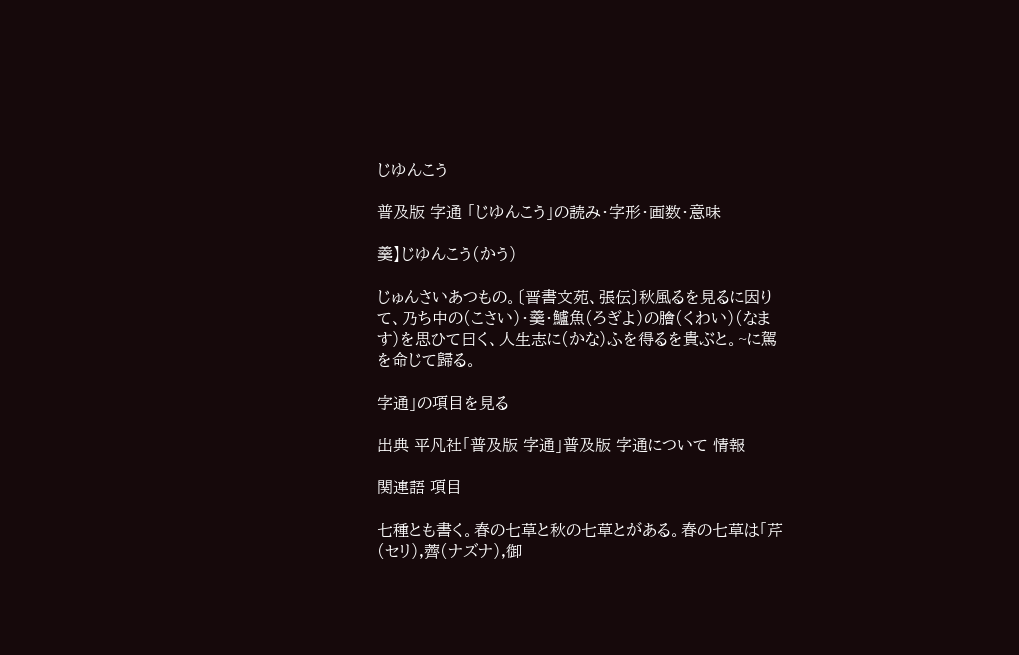じゆんこう

普及版 字通 「じゆんこう」の読み・字形・画数・意味

羹】じゆんこう(かう)

じゅんさいあつもの。〔晋書文苑、張伝〕秋風るを見るに因りて、乃ち中の(こさい)・羹・鱸魚(ろぎよ)の膾(くわい)(なます)を思ひて曰く、人生志に(かな)ふを得るを貴ぶと。~に駕を命じて歸る。

字通」の項目を見る

出典 平凡社「普及版 字通」普及版 字通について 情報

関連語 項目

七種とも書く。春の七草と秋の七草とがある。春の七草は「芹(セリ),薺(ナズナ),御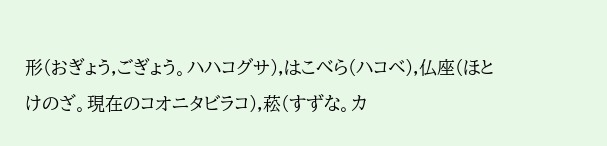形(おぎょう,ごぎょう。ハハコグサ),はこべら(ハコベ),仏座(ほとけのざ。現在のコオニタビラコ),菘(すずな。カ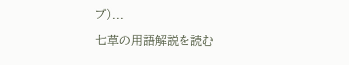ブ)...

七草の用語解説を読む